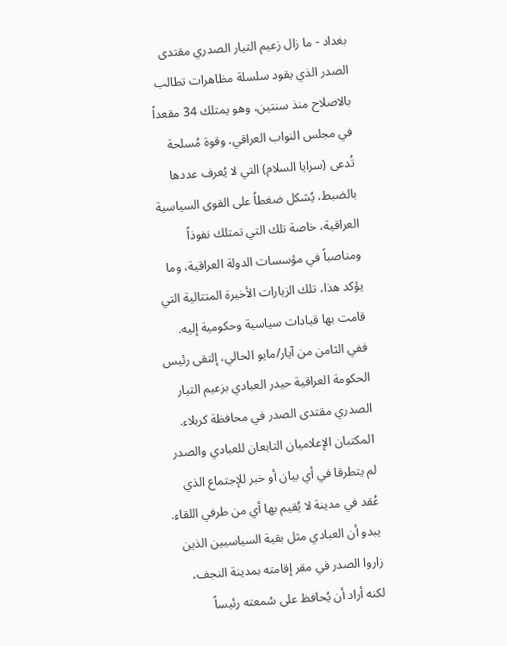بغداد - ما زال زعيم التيار الصدري مقتدى الصدر الذي يقود سلسلة مظاهرات تطالب بالاصلاح منذ سنتين، وهو يمتلك 34 مقعداً في مجلس النواب العراقي، وقوة مُسلحة تُدعى (سرايا السلام) التي لا يُعرف عددها بالضبط، يُشكل ضغطاً على القوى السياسية العراقية، خاصة تلك التي تمتلك نفوذاً ومناصباً في مؤسسات الدولة العراقية، وما يؤكد هذا، تلك الزيارات الأخيرة المتتالية التي قامت بها قيادات سياسية وحكومية إليه.
ففي الثامن من آيار/مايو الحالي، إلتقى رئيس الحكومة العراقية حيدر العبادي بزعيم التيار الصدري مقتدى الصدر في محافظة كربلاء. المكتبان الإعلاميان التابعان للعبادي والصدر لم يتطرقا في أي بيان أو خبر للإجتماع الذي عُقد في مدينة لا يُقيم بها أي من طرفي اللقاء.
يبدو أن العبادي مثل بقية السياسيين الذين زاروا الصدر في مقر إقامته بمدينة النجف، لكنه أراد أن يُحافظ على سُمعته رئيساً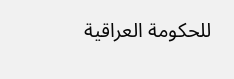للحكومة العراقية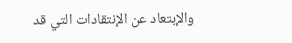والإبتعاد عن الإنتقادات التي قد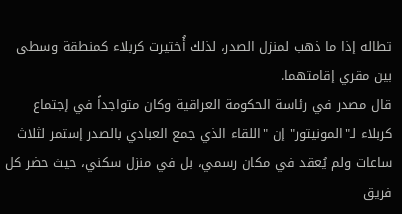تطاله إذا ما ذهب لمنزل الصدر، لذلك أُختيرت كربلاء كمنطقة وسطى بين مقري إقامتهما.
قال مصدر في رئاسة الحكومة العراقية وكان متواجداً في إجتماع كربلاء لـ"المونيتور" إن "اللقاء الذي جمع العبادي بالصدر إستمر لثلاث ساعات ولم يُعقد في مكان رسمي، بل في منزل سكني، حيث حضر كل فريق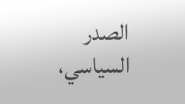الصدر السياسي،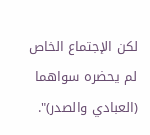لكن الإجتماع الخاص لم يحضره سواهما (العبادي والصدر)".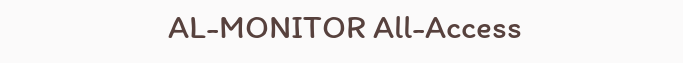AL-MONITOR All-Access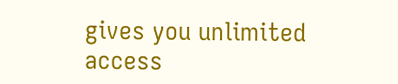gives you unlimited access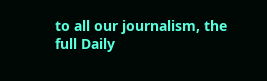to all our journalism, the full Daily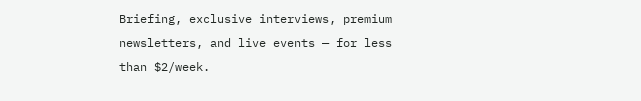Briefing, exclusive interviews, premium newsletters, and live events — for less than $2/week.